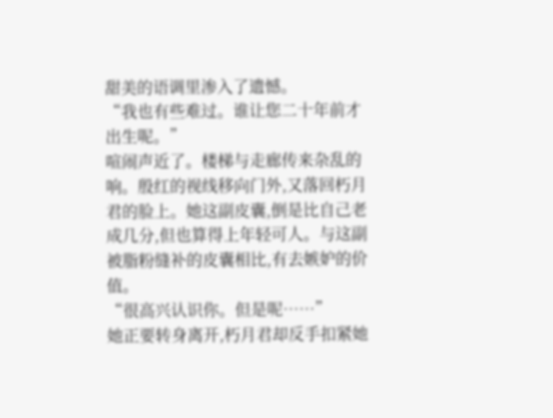甜美的语调里渗入了遗憾。
“我也有些难过。谁让您二十年前才出生呢。”
喧闹声近了。楼梯与走廊传来杂乱的响。殷红的视线移向门外,又落回朽月君的脸上。她这副皮囊,倒是比自己老成几分,但也算得上年轻可人。与这副被脂粉缝补的皮囊相比,有去嫉妒的价值。
“很高兴认识你。但是呢……”
她正要转身离开,朽月君却反手扣紧她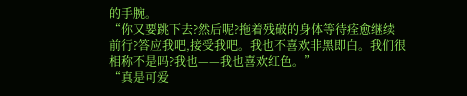的手腕。
“你又要跳下去?然后呢?拖着残破的身体等待痊愈继续前行?答应我吧,接受我吧。我也不喜欢非黑即白。我们很相称不是吗?我也——我也喜欢红色。”
“真是可爱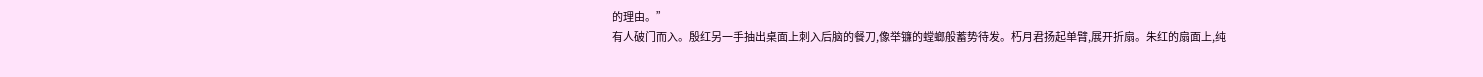的理由。”
有人破门而入。殷红另一手抽出桌面上刺入后脑的餐刀,像举镰的螳螂般蓄势待发。朽月君扬起单臂,展开折扇。朱红的扇面上,纯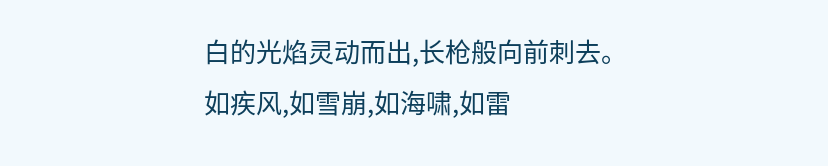白的光焰灵动而出,长枪般向前刺去。
如疾风,如雪崩,如海啸,如雷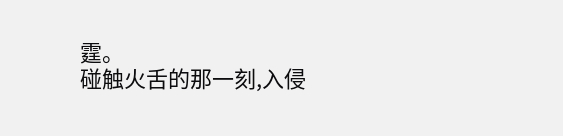霆。
碰触火舌的那一刻,入侵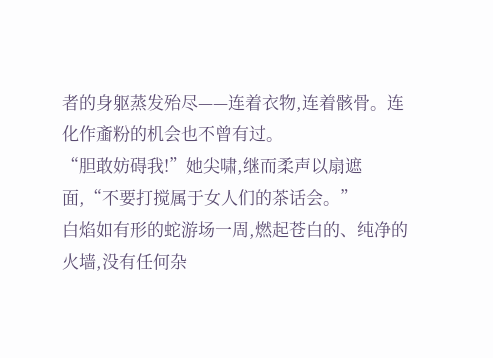者的身躯蒸发殆尽——连着衣物,连着骸骨。连化作齑粉的机会也不曾有过。
“胆敢妨碍我!”她尖啸,继而柔声以扇遮面,“不要打搅属于女人们的茶话会。”
白焰如有形的蛇游场一周,燃起苍白的、纯净的火墙,没有任何杂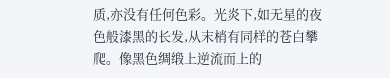质,亦没有任何色彩。光炎下,如无星的夜色般漆黑的长发,从末梢有同样的苍白攀爬。像黑色绸缎上逆流而上的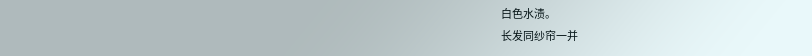白色水渍。
长发同纱帘一并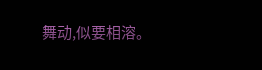舞动,似要相溶。